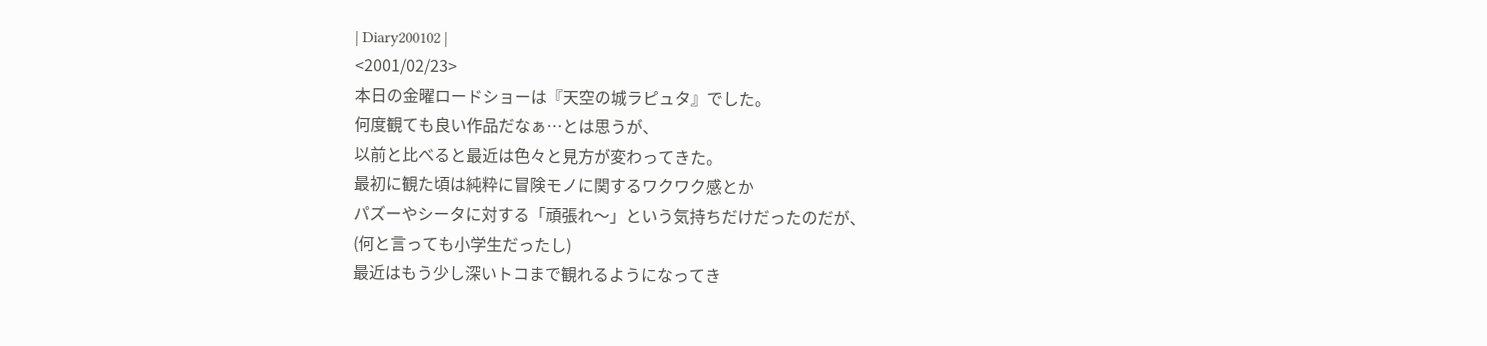| Diary200102 |
<2001/02/23>
本日の金曜ロードショーは『天空の城ラピュタ』でした。
何度観ても良い作品だなぁ…とは思うが、
以前と比べると最近は色々と見方が変わってきた。
最初に観た頃は純粋に冒険モノに関するワクワク感とか
パズーやシータに対する「頑張れ〜」という気持ちだけだったのだが、
(何と言っても小学生だったし)
最近はもう少し深いトコまで観れるようになってき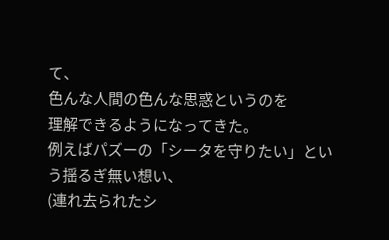て、
色んな人間の色んな思惑というのを
理解できるようになってきた。
例えばパズーの「シータを守りたい」という揺るぎ無い想い、
(連れ去られたシ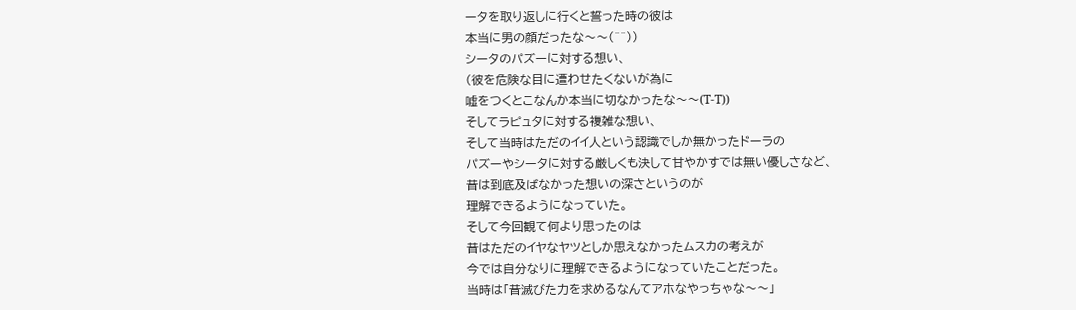ータを取り返しに行くと誓った時の彼は
本当に男の顔だったな〜〜(^^))
シータのパズーに対する想い、
(彼を危険な目に遭わせたくないが為に
嘘をつくとこなんか本当に切なかったな〜〜(T-T))
そしてラピュタに対する複雑な想い、
そして当時はただのイイ人という認識でしか無かったドーラの
パズーやシータに対する厳しくも決して甘やかすでは無い優しさなど、
昔は到底及ばなかった想いの深さというのが
理解できるようになっていた。
そして今回観て何より思ったのは
昔はただのイヤなヤツとしか思えなかったムスカの考えが
今では自分なりに理解できるようになっていたことだった。
当時は「昔滅びた力を求めるなんてアホなやっちゃな〜〜」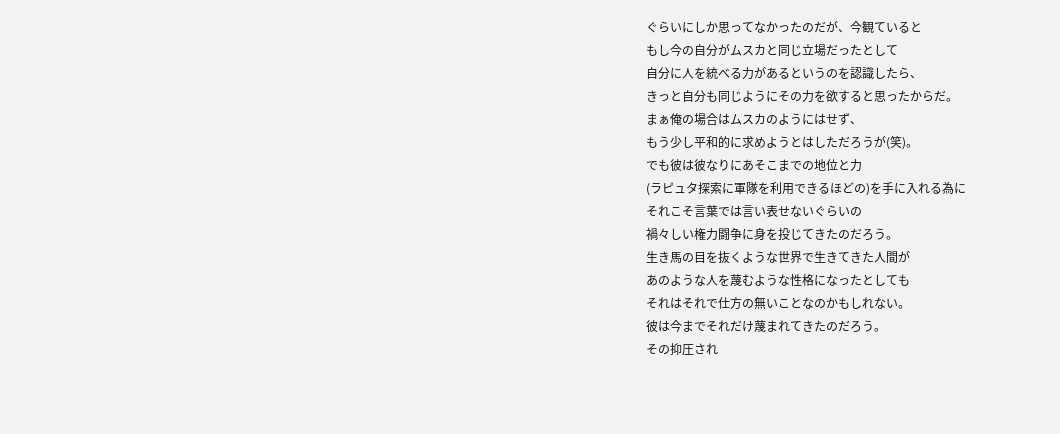ぐらいにしか思ってなかったのだが、今観ていると
もし今の自分がムスカと同じ立場だったとして
自分に人を統べる力があるというのを認識したら、
きっと自分も同じようにその力を欲すると思ったからだ。
まぁ俺の場合はムスカのようにはせず、
もう少し平和的に求めようとはしただろうが(笑)。
でも彼は彼なりにあそこまでの地位と力
(ラピュタ探索に軍隊を利用できるほどの)を手に入れる為に
それこそ言葉では言い表せないぐらいの
禍々しい権力闘争に身を投じてきたのだろう。
生き馬の目を抜くような世界で生きてきた人間が
あのような人を蔑むような性格になったとしても
それはそれで仕方の無いことなのかもしれない。
彼は今までそれだけ蔑まれてきたのだろう。
その抑圧され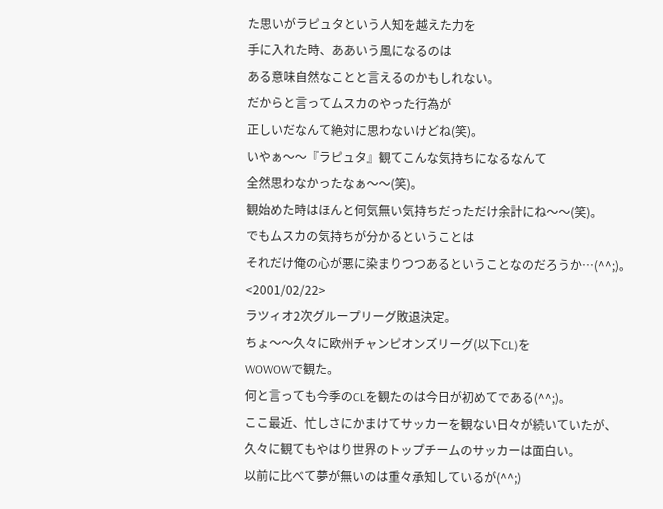た思いがラピュタという人知を越えた力を
手に入れた時、ああいう風になるのは
ある意味自然なことと言えるのかもしれない。
だからと言ってムスカのやった行為が
正しいだなんて絶対に思わないけどね(笑)。
いやぁ〜〜『ラピュタ』観てこんな気持ちになるなんて
全然思わなかったなぁ〜〜(笑)。
観始めた時はほんと何気無い気持ちだっただけ余計にね〜〜(笑)。
でもムスカの気持ちが分かるということは
それだけ俺の心が悪に染まりつつあるということなのだろうか…(^^;)。
<2001/02/22>
ラツィオ2次グループリーグ敗退決定。
ちょ〜〜久々に欧州チャンピオンズリーグ(以下CL)を
WOWOWで観た。
何と言っても今季のCLを観たのは今日が初めてである(^^;)。
ここ最近、忙しさにかまけてサッカーを観ない日々が続いていたが、
久々に観てもやはり世界のトップチームのサッカーは面白い。
以前に比べて夢が無いのは重々承知しているが(^^;)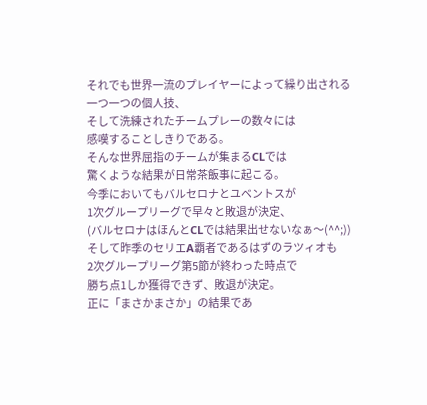それでも世界一流のプレイヤーによって繰り出される
一つ一つの個人技、
そして洗練されたチームプレーの数々には
感嘆することしきりである。
そんな世界屈指のチームが集まるCLでは
驚くような結果が日常茶飯事に起こる。
今季においてもバルセロナとユベントスが
1次グループリーグで早々と敗退が決定、
(バルセロナはほんとCLでは結果出せないなぁ〜(^^;))
そして昨季のセリエA覇者であるはずのラツィオも
2次グループリーグ第5節が終わった時点で
勝ち点1しか獲得できず、敗退が決定。
正に「まさかまさか」の結果であ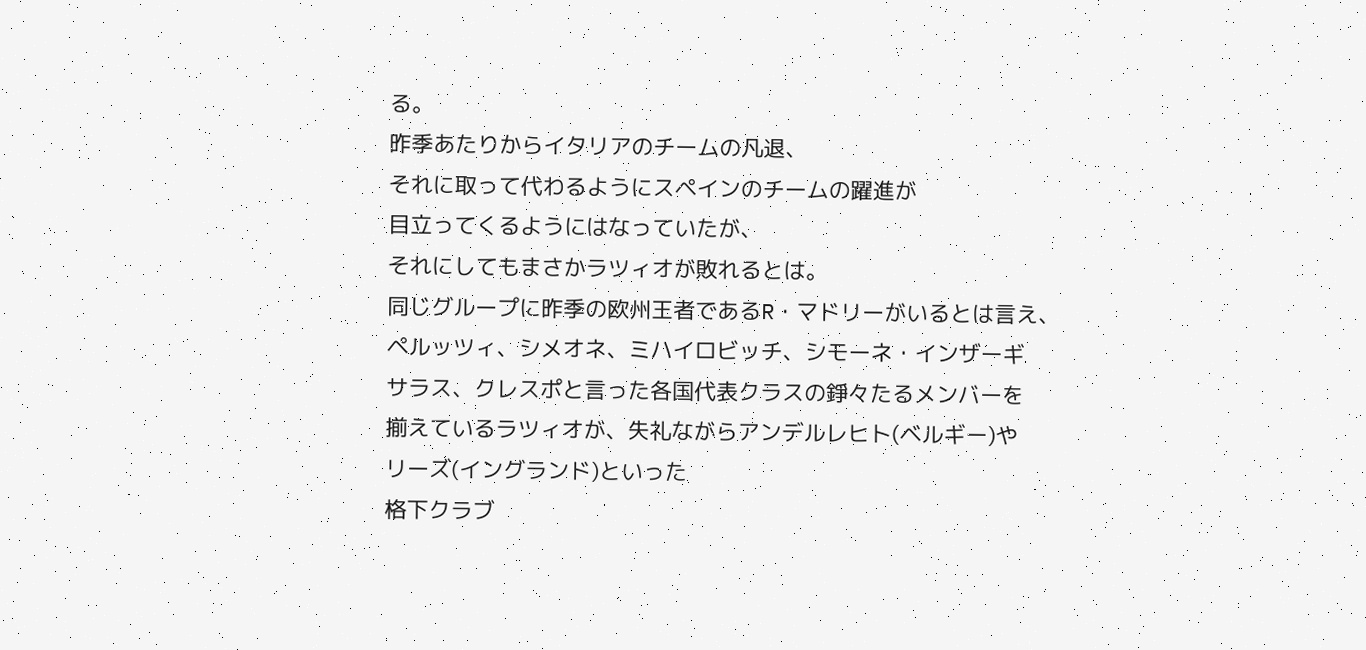る。
昨季あたりからイタリアのチームの凡退、
それに取って代わるようにスペインのチームの躍進が
目立ってくるようにはなっていたが、
それにしてもまさかラツィオが敗れるとは。
同じグループに昨季の欧州王者であるR・マドリーがいるとは言え、
ペルッツィ、シメオネ、ミハイロビッチ、シモーネ・インザーギ
サラス、クレスポと言った各国代表クラスの錚々たるメンバーを
揃えているラツィオが、失礼ながらアンデルレヒト(ベルギー)や
リーズ(イングランド)といった
格下クラブ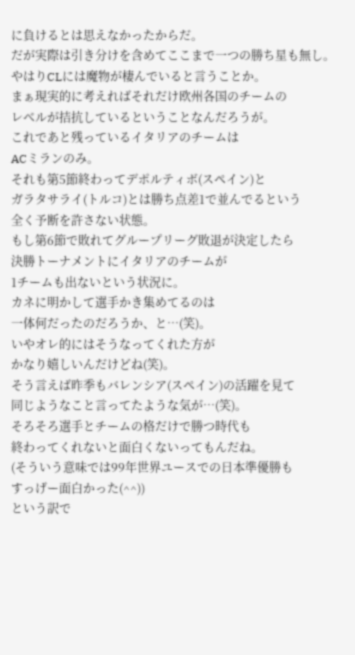に負けるとは思えなかったからだ。
だが実際は引き分けを含めてここまで一つの勝ち星も無し。
やはりCLには魔物が棲んでいると言うことか。
まぁ現実的に考えればそれだけ欧州各国のチームの
レベルが拮抗しているということなんだろうが。
これであと残っているイタリアのチームは
ACミランのみ。
それも第5節終わってデポルティボ(スペイン)と
ガラタサライ(トルコ)とは勝ち点差1で並んでるという
全く予断を許さない状態。
もし第6節で敗れてグループリーグ敗退が決定したら
決勝トーナメントにイタリアのチームが
1チームも出ないという状況に。
カネに明かして選手かき集めてるのは
一体何だったのだろうか、と…(笑)。
いやオレ的にはそうなってくれた方が
かなり嬉しいんだけどね(笑)。
そう言えば昨季もバレンシア(スペイン)の活躍を見て
同じようなこと言ってたような気が…(笑)。
そろそろ選手とチームの格だけで勝つ時代も
終わってくれないと面白くないってもんだね。
(そういう意味では99年世界ユースでの日本準優勝も
すっげー面白かった(^^))
という訳で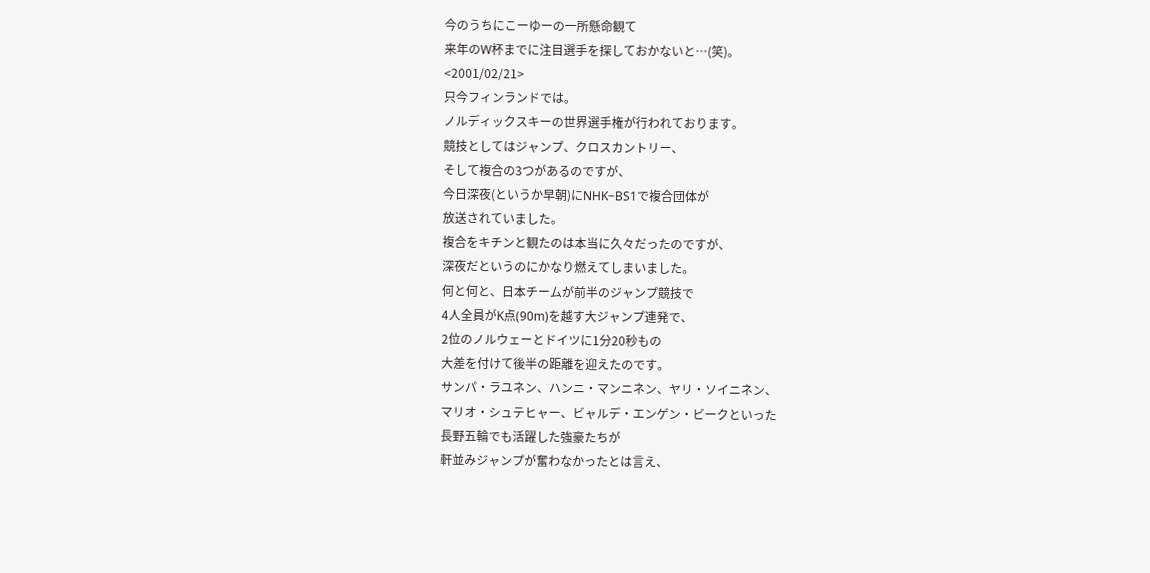今のうちにこーゆーの一所懸命観て
来年のW杯までに注目選手を探しておかないと…(笑)。
<2001/02/21>
只今フィンランドでは。
ノルディックスキーの世界選手権が行われております。
競技としてはジャンプ、クロスカントリー、
そして複合の3つがあるのですが、
今日深夜(というか早朝)にNHK−BS1で複合団体が
放送されていました。
複合をキチンと観たのは本当に久々だったのですが、
深夜だというのにかなり燃えてしまいました。
何と何と、日本チームが前半のジャンプ競技で
4人全員がK点(90m)を越す大ジャンプ連発で、
2位のノルウェーとドイツに1分20秒もの
大差を付けて後半の距離を迎えたのです。
サンパ・ラユネン、ハンニ・マンニネン、ヤリ・ソイニネン、
マリオ・シュテヒャー、ビャルデ・エンゲン・ビークといった
長野五輪でも活躍した強豪たちが
軒並みジャンプが奮わなかったとは言え、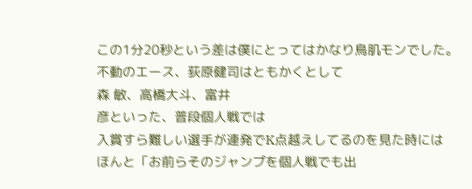この1分20秒という差は僕にとってはかなり鳥肌モンでした。
不動のエース、荻原健司はともかくとして
森 敏、高橋大斗、富井
彦といった、普段個人戦では
入賞すら難しい選手が連発でK点越えしてるのを見た時には
ほんと「お前らそのジャンプを個人戦でも出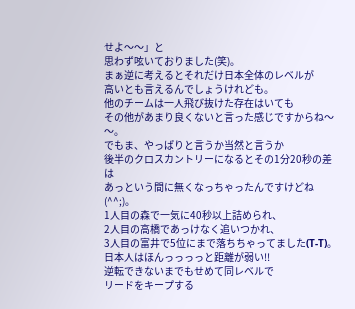せよ〜〜」と
思わず呟いておりました(笑)。
まぁ逆に考えるとそれだけ日本全体のレベルが
高いとも言えるんでしょうけれども。
他のチームは一人飛び抜けた存在はいても
その他があまり良くないと言った感じですからね〜〜。
でもま、やっぱりと言うか当然と言うか
後半のクロスカントリーになるとその1分20秒の差は
あっという間に無くなっちゃったんですけどね(^^;)。
1人目の森で一気に40秒以上詰められ、
2人目の高橋であっけなく追いつかれ、
3人目の富井で5位にまで落ちちゃってました(T-T)。
日本人はほんっっっっと距離が弱い!!
逆転できないまでもせめて同レベルで
リードをキープする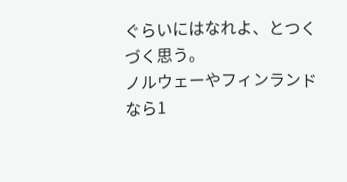ぐらいにはなれよ、とつくづく思う。
ノルウェーやフィンランドなら1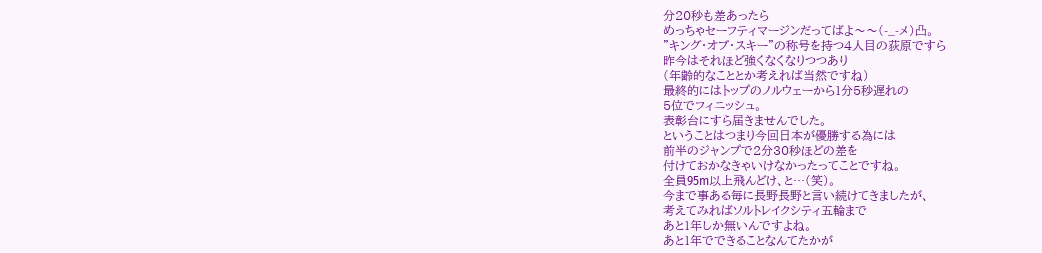分20秒も差あったら
めっちゃセーフティマージンだってばよ〜〜(-_-メ)凸。
”キング・オブ・スキー”の称号を持つ4人目の荻原ですら
昨今はそれほど強くなくなりつつあり
(年齢的なこととか考えれば当然ですね)
最終的にはトップのノルウェーから1分5秒遅れの
5位でフィニッシュ。
表彰台にすら届きませんでした。
ということはつまり今回日本が優勝する為には
前半のジャンプで2分30秒ほどの差を
付けておかなきゃいけなかったってことですね。
全員95m以上飛んどけ、と…(笑)。
今まで事ある毎に長野長野と言い続けてきましたが、
考えてみればソルトレイクシティ五輪まで
あと1年しか無いんですよね。
あと1年でできることなんてたかが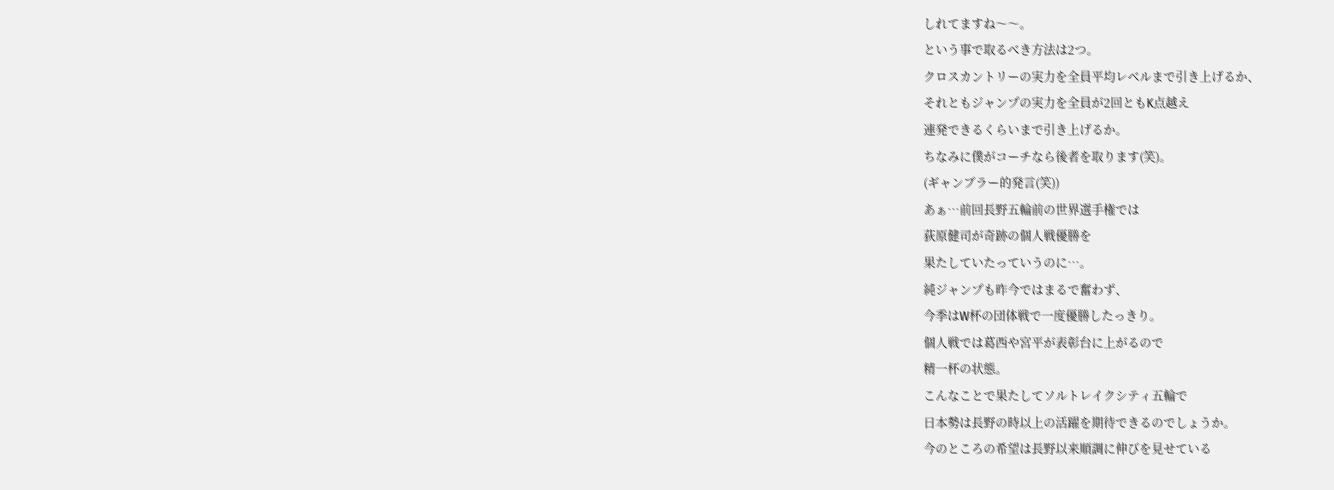しれてますね〜〜。
という事で取るべき方法は2つ。
クロスカントリーの実力を全員平均レベルまで引き上げるか、
それともジャンプの実力を全員が2回ともK点越え
連発できるくらいまで引き上げるか。
ちなみに僕がコーチなら後者を取ります(笑)。
(ギャンブラー的発言(笑))
あぁ…前回長野五輪前の世界選手権では
荻原健司が奇跡の個人戦優勝を
果たしていたっていうのに…。
純ジャンプも昨今ではまるで奮わず、
今季はW杯の団体戦で一度優勝したっきり。
個人戦では葛西や宮平が表彰台に上がるので
精一杯の状態。
こんなことで果たしてソルトレイクシティ五輪で
日本勢は長野の時以上の活躍を期待できるのでしょうか。
今のところの希望は長野以来順調に伸びを見せている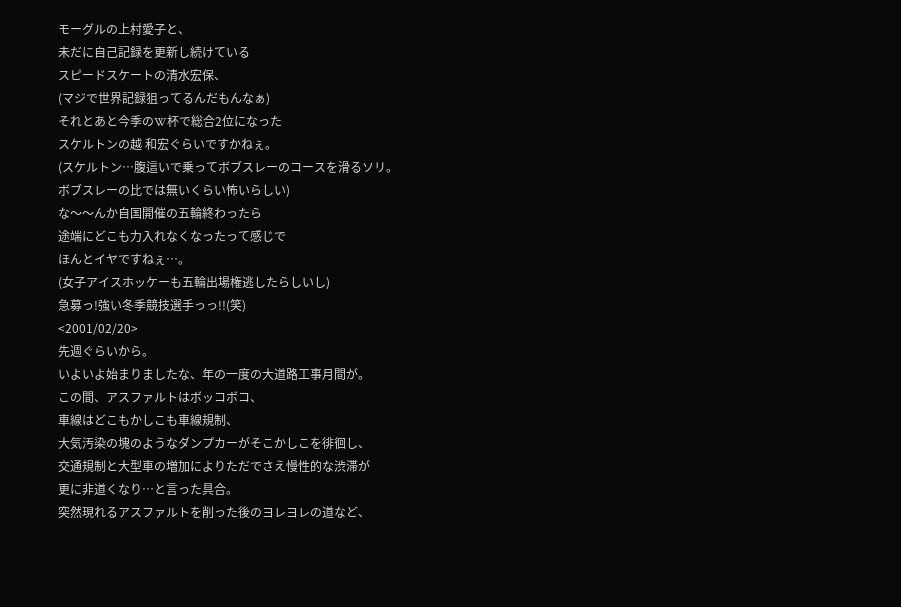モーグルの上村愛子と、
未だに自己記録を更新し続けている
スピードスケートの清水宏保、
(マジで世界記録狙ってるんだもんなぁ)
それとあと今季のW杯で総合2位になった
スケルトンの越 和宏ぐらいですかねぇ。
(スケルトン…腹這いで乗ってボブスレーのコースを滑るソリ。
ボブスレーの比では無いくらい怖いらしい)
な〜〜んか自国開催の五輪終わったら
途端にどこも力入れなくなったって感じで
ほんとイヤですねぇ…。
(女子アイスホッケーも五輪出場権逃したらしいし)
急募っ!強い冬季競技選手っっ!!(笑)
<2001/02/20>
先週ぐらいから。
いよいよ始まりましたな、年の一度の大道路工事月間が。
この間、アスファルトはボッコボコ、
車線はどこもかしこも車線規制、
大気汚染の塊のようなダンプカーがそこかしこを徘徊し、
交通規制と大型車の増加によりただでさえ慢性的な渋滞が
更に非道くなり…と言った具合。
突然現れるアスファルトを削った後のヨレヨレの道など、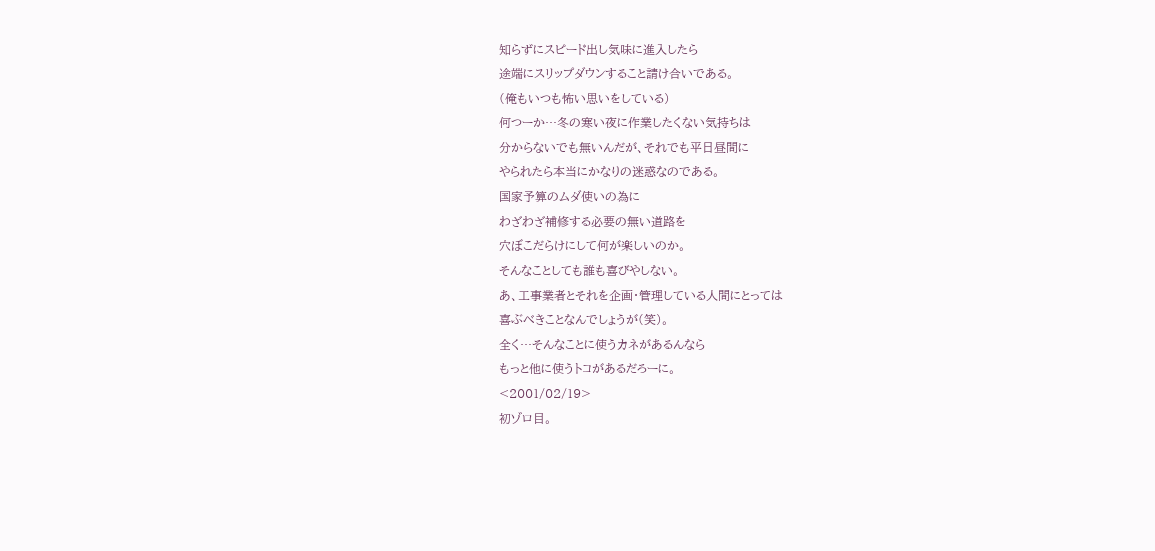知らずにスピード出し気味に進入したら
途端にスリップダウンすること請け合いである。
(俺もいつも怖い思いをしている)
何つーか…冬の寒い夜に作業したくない気持ちは
分からないでも無いんだが、それでも平日昼間に
やられたら本当にかなりの迷惑なのである。
国家予算のムダ使いの為に
わざわざ補修する必要の無い道路を
穴ぼこだらけにして何が楽しいのか。
そんなことしても誰も喜びやしない。
あ、工事業者とそれを企画・管理している人間にとっては
喜ぶべきことなんでしょうが(笑)。
全く…そんなことに使うカネがあるんなら
もっと他に使うトコがあるだろーに。
<2001/02/19>
初ゾロ目。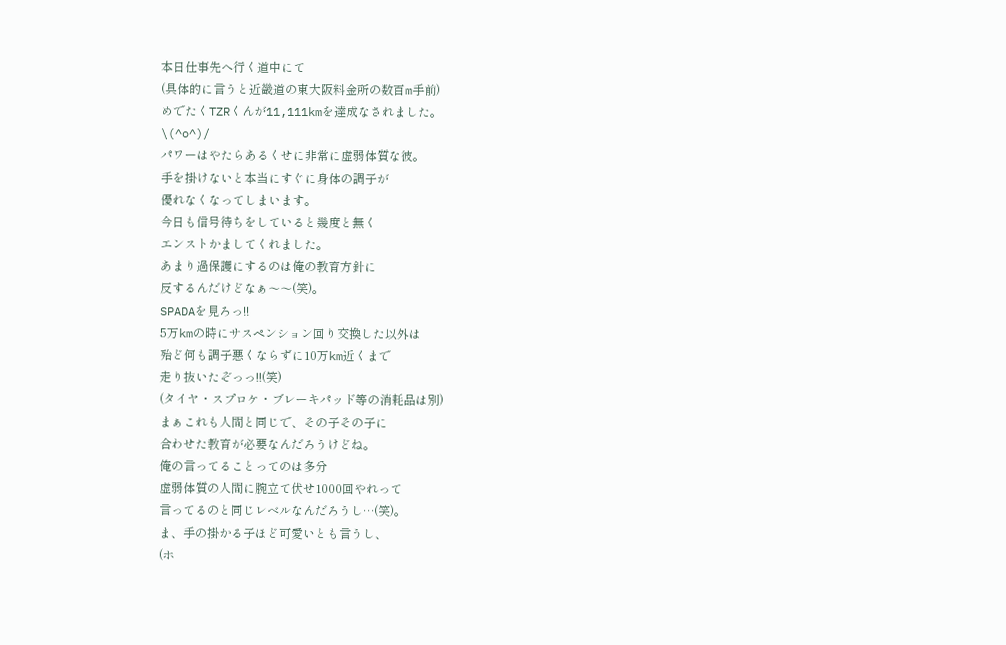本日仕事先へ行く道中にて
(具体的に言うと近畿道の東大阪料金所の数百m手前)
めでたくTZRくんが11,111kmを達成なされました。
\(^o^)/
パワーはやたらあるくせに非常に虚弱体質な彼。
手を掛けないと本当にすぐに身体の調子が
優れなくなってしまいます。
今日も信号待ちをしていると幾度と無く
エンストかましてくれました。
あまり過保護にするのは俺の教育方針に
反するんだけどなぁ〜〜(笑)。
SPADAを見ろっ!!
5万kmの時にサスペンション回り交換した以外は
殆ど何も調子悪くならずに10万km近くまで
走り抜いたぞっっ!!(笑)
(タイヤ・スプロケ・ブレーキパッド等の消耗品は別)
まぁこれも人間と同じで、その子その子に
合わせた教育が必要なんだろうけどね。
俺の言ってることってのは多分
虚弱体質の人間に腕立て伏せ1000回やれって
言ってるのと同じレベルなんだろうし…(笑)。
ま、手の掛かる子ほど可愛いとも言うし、
(ホ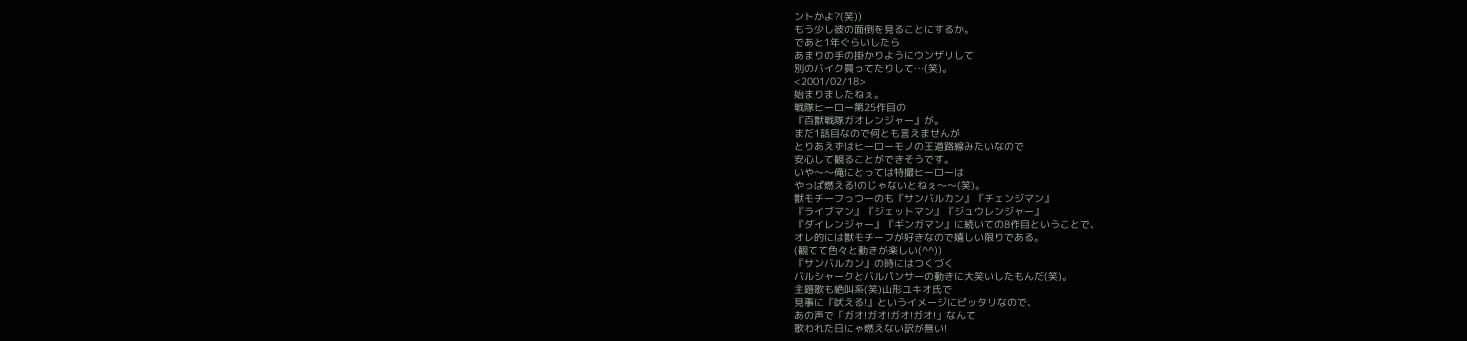ントかよ?(笑))
もう少し彼の面倒を見ることにするか。
であと1年ぐらいしたら
あまりの手の掛かりようにウンザリして
別のバイク買ってたりして…(笑)。
<2001/02/18>
始まりましたねぇ。
戦隊ヒーロー第25作目の
『百獣戦隊ガオレンジャー』が。
まだ1話目なので何とも言えませんが
とりあえずはヒーローモノの王道路線みたいなので
安心して観ることができそうです。
いや〜〜俺にとっては特撮ヒーローは
やっぱ燃える!のじゃないとねぇ〜〜(笑)。
獣モチーフっつーのも『サンバルカン』『チェンジマン』
『ライブマン』『ジェットマン』『ジュウレンジャー』
『ダイレンジャー』『ギンガマン』に続いての8作目ということで、
オレ的には獣モチーフが好きなので嬉しい限りである。
(観てて色々と動きが楽しい(^^))
『サンバルカン』の時にはつくづく
バルシャークとバルパンサーの動きに大笑いしたもんだ(笑)。
主題歌も絶叫系(笑)山形ユキオ氏で
見事に『吠える!』というイメージにピッタリなので、
あの声で「ガオ!ガオ!ガオ!ガオ!」なんて
歌われた日にゃ燃えない訳が無い!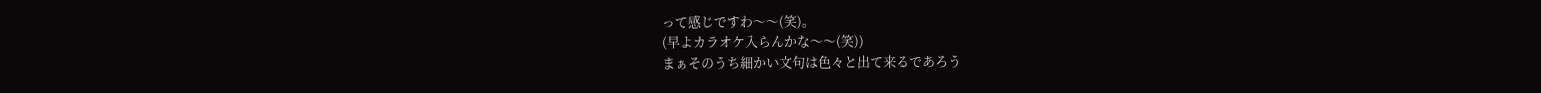って感じですわ〜〜(笑)。
(早よカラオケ入らんかな〜〜(笑))
まぁそのうち細かい文句は色々と出て来るであろう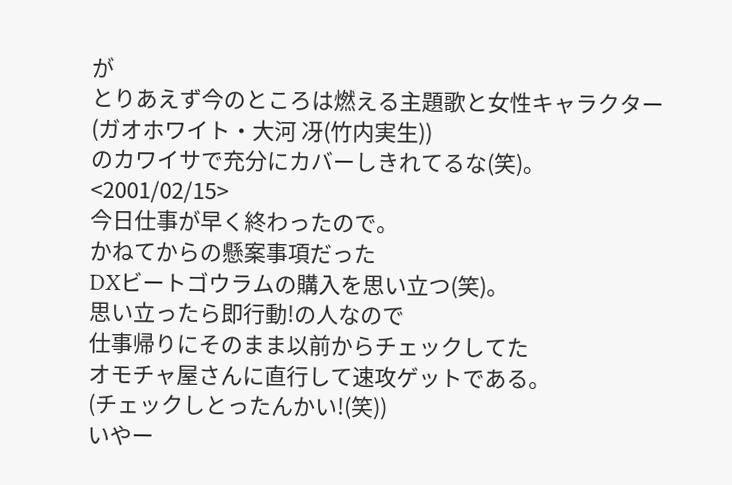が
とりあえず今のところは燃える主題歌と女性キャラクター
(ガオホワイト・大河 冴(竹内実生))
のカワイサで充分にカバーしきれてるな(笑)。
<2001/02/15>
今日仕事が早く終わったので。
かねてからの懸案事項だった
DXビートゴウラムの購入を思い立つ(笑)。
思い立ったら即行動!の人なので
仕事帰りにそのまま以前からチェックしてた
オモチャ屋さんに直行して速攻ゲットである。
(チェックしとったんかい!(笑))
いやー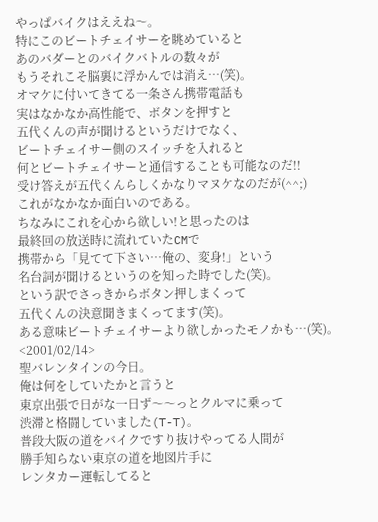やっぱバイクはええね〜。
特にこのビートチェイサーを眺めていると
あのバダーとのバイクバトルの数々が
もうそれこそ脳裏に浮かんでは消え…(笑)。
オマケに付いてきてる一条さん携帯電話も
実はなかなか高性能で、ボタンを押すと
五代くんの声が聞けるというだけでなく、
ビートチェイサー側のスイッチを入れると
何とビートチェイサーと通信することも可能なのだ!!
受け答えが五代くんらしくかなりマヌケなのだが(^^;)
これがなかなか面白いのである。
ちなみにこれを心から欲しい!と思ったのは
最終回の放送時に流れていたCMで
携帯から「見てて下さい…俺の、変身!」という
名台詞が聞けるというのを知った時でした(笑)。
という訳でさっきからボタン押しまくって
五代くんの決意聞きまくってます(笑)。
ある意味ビートチェイサーより欲しかったモノかも…(笑)。
<2001/02/14>
聖バレンタインの今日。
俺は何をしていたかと言うと
東京出張で日がな一日ず〜〜っとクルマに乗って
渋滞と格闘していました(T-T)。
普段大阪の道をバイクですり抜けやってる人間が
勝手知らない東京の道を地図片手に
レンタカー運転してると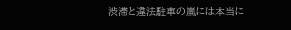渋滞と違法駐車の嵐には本当に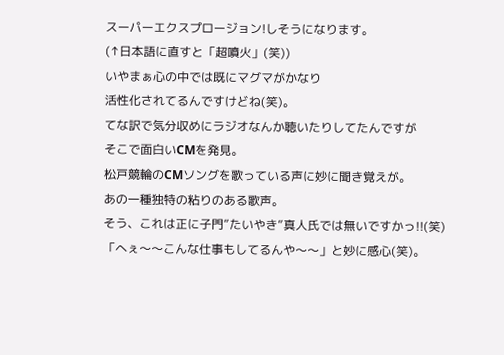スーパーエクスプロージョン!しそうになります。
(↑日本語に直すと「超噴火」(笑))
いやまぁ心の中では既にマグマがかなり
活性化されてるんですけどね(笑)。
てな訳で気分収めにラジオなんか聴いたりしてたんですが
そこで面白いCMを発見。
松戸競輪のCMソングを歌っている声に妙に聞き覚えが。
あの一種独特の粘りのある歌声。
そう、これは正に子門”たいやき”真人氏では無いですかっ!!(笑)
「へぇ〜〜こんな仕事もしてるんや〜〜」と妙に感心(笑)。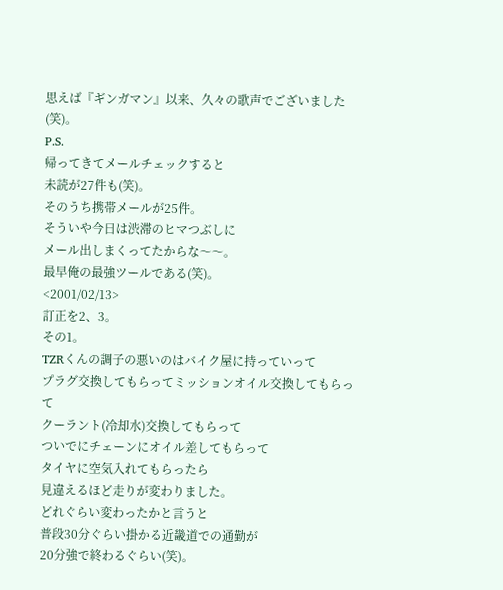思えば『ギンガマン』以来、久々の歌声でございました(笑)。
P.S.
帰ってきてメールチェックすると
未読が27件も(笑)。
そのうち携帯メールが25件。
そういや今日は渋滞のヒマつぶしに
メール出しまくってたからな〜〜。
最早俺の最強ツールである(笑)。
<2001/02/13>
訂正を2、3。
その1。
TZRくんの調子の悪いのはバイク屋に持っていって
プラグ交換してもらってミッションオイル交換してもらって
クーラント(冷却水)交換してもらって
ついでにチェーンにオイル差してもらって
タイヤに空気入れてもらったら
見違えるほど走りが変わりました。
どれぐらい変わったかと言うと
普段30分ぐらい掛かる近畿道での通勤が
20分強で終わるぐらい(笑)。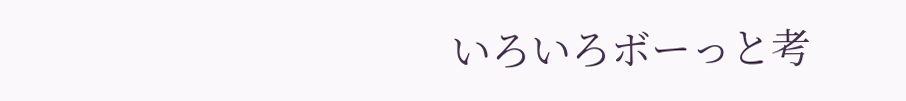いろいろボーっと考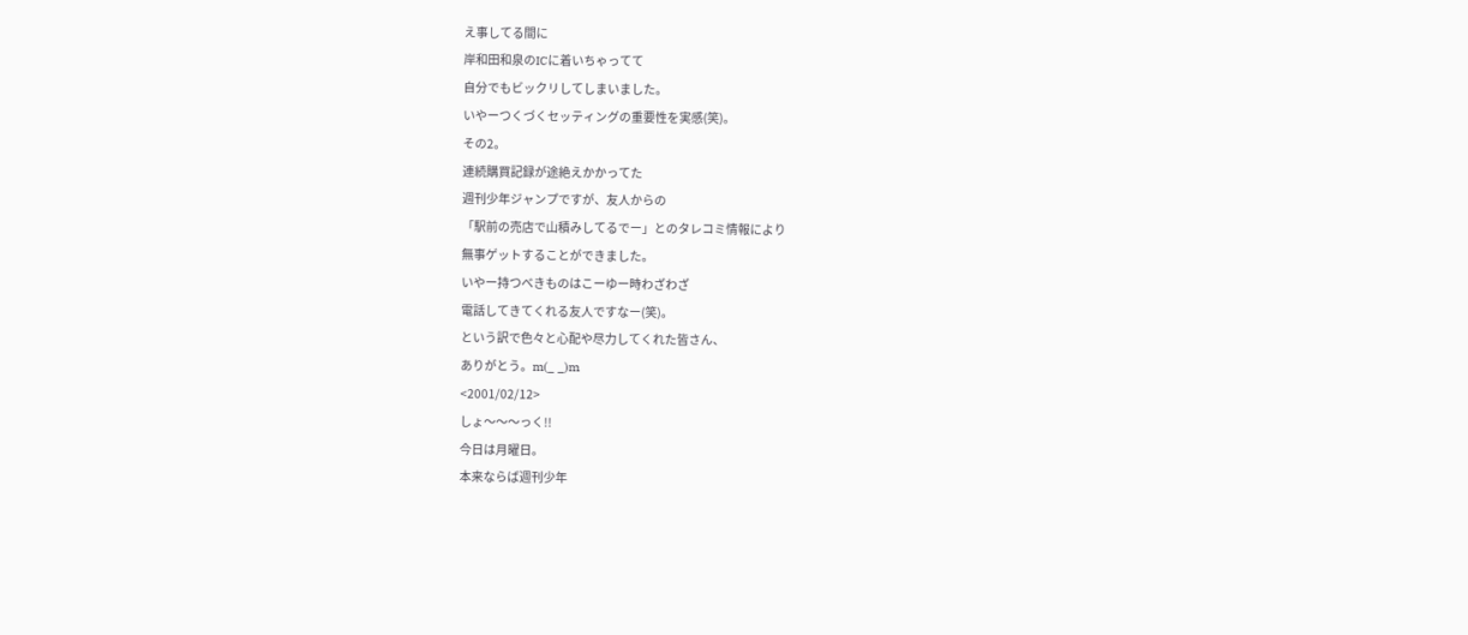え事してる間に
岸和田和泉のICに着いちゃってて
自分でもビックリしてしまいました。
いやーつくづくセッティングの重要性を実感(笑)。
その2。
連続購買記録が途絶えかかってた
週刊少年ジャンプですが、友人からの
「駅前の売店で山積みしてるでー」とのタレコミ情報により
無事ゲットすることができました。
いやー持つべきものはこーゆー時わざわざ
電話してきてくれる友人ですなー(笑)。
という訳で色々と心配や尽力してくれた皆さん、
ありがとう。m(_ _)m
<2001/02/12>
しょ〜〜〜っく!!
今日は月曜日。
本来ならば週刊少年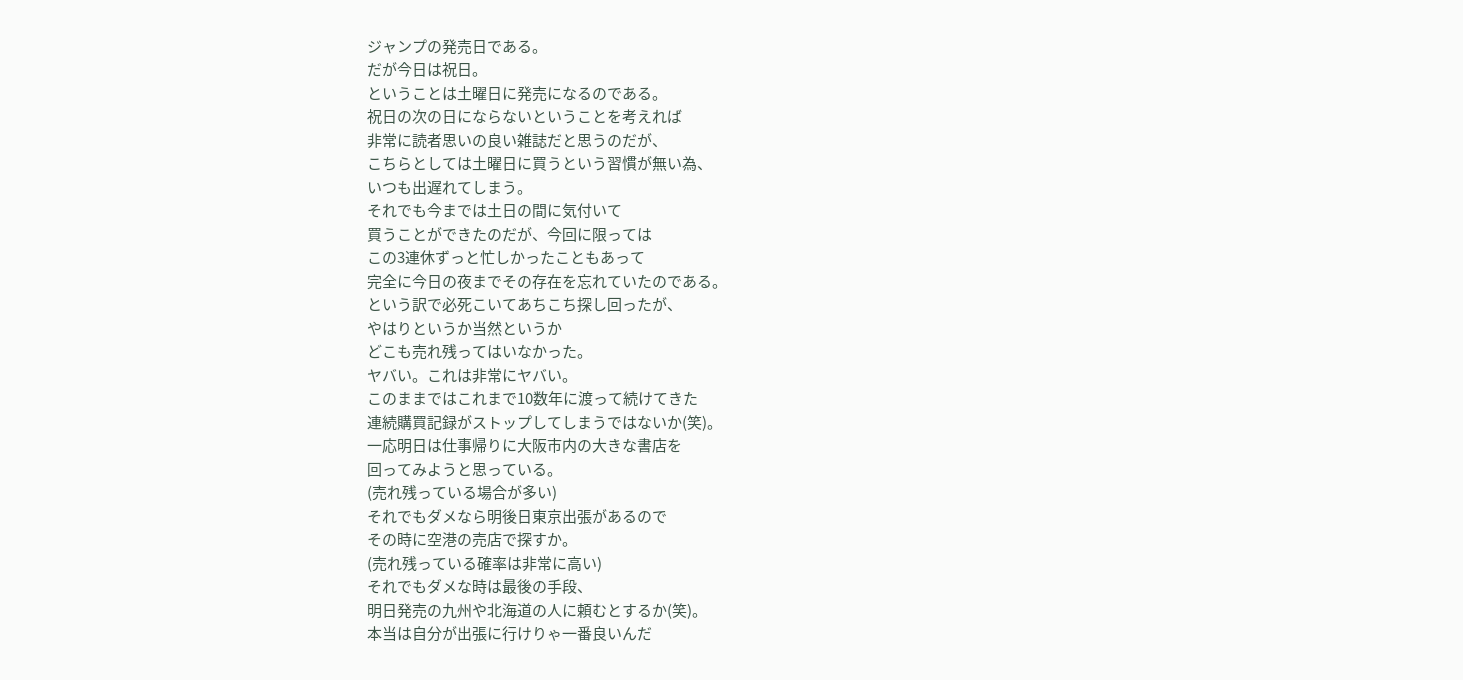ジャンプの発売日である。
だが今日は祝日。
ということは土曜日に発売になるのである。
祝日の次の日にならないということを考えれば
非常に読者思いの良い雑誌だと思うのだが、
こちらとしては土曜日に買うという習慣が無い為、
いつも出遅れてしまう。
それでも今までは土日の間に気付いて
買うことができたのだが、今回に限っては
この3連休ずっと忙しかったこともあって
完全に今日の夜までその存在を忘れていたのである。
という訳で必死こいてあちこち探し回ったが、
やはりというか当然というか
どこも売れ残ってはいなかった。
ヤバい。これは非常にヤバい。
このままではこれまで10数年に渡って続けてきた
連続購買記録がストップしてしまうではないか(笑)。
一応明日は仕事帰りに大阪市内の大きな書店を
回ってみようと思っている。
(売れ残っている場合が多い)
それでもダメなら明後日東京出張があるので
その時に空港の売店で探すか。
(売れ残っている確率は非常に高い)
それでもダメな時は最後の手段、
明日発売の九州や北海道の人に頼むとするか(笑)。
本当は自分が出張に行けりゃ一番良いんだ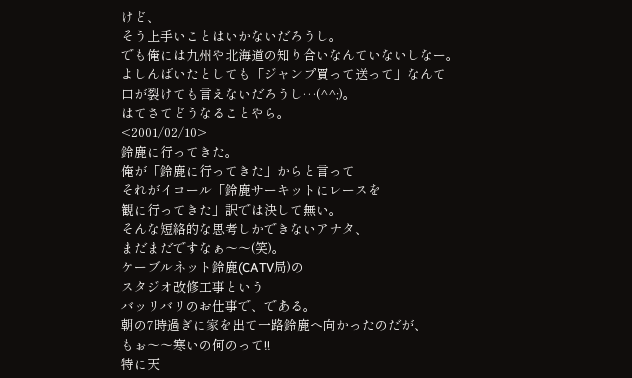けど、
そう上手いことはいかないだろうし。
でも俺には九州や北海道の知り合いなんていないしなー。
よしんばいたとしても「ジャンプ買って送って」なんて
口が裂けても言えないだろうし…(^^;)。
はてさてどうなることやら。
<2001/02/10>
鈴鹿に行ってきた。
俺が「鈴鹿に行ってきた」からと言って
それがイコール「鈴鹿サーキットにレースを
観に行ってきた」訳では決して無い。
そんな短絡的な思考しかできないアナタ、
まだまだですなぁ〜〜(笑)。
ケーブルネット鈴鹿(CATV局)の
スタジオ改修工事という
バッリバリのお仕事で、である。
朝の7時過ぎに家を出て一路鈴鹿へ向かったのだが、
もぉ〜〜寒いの何のって!!
特に天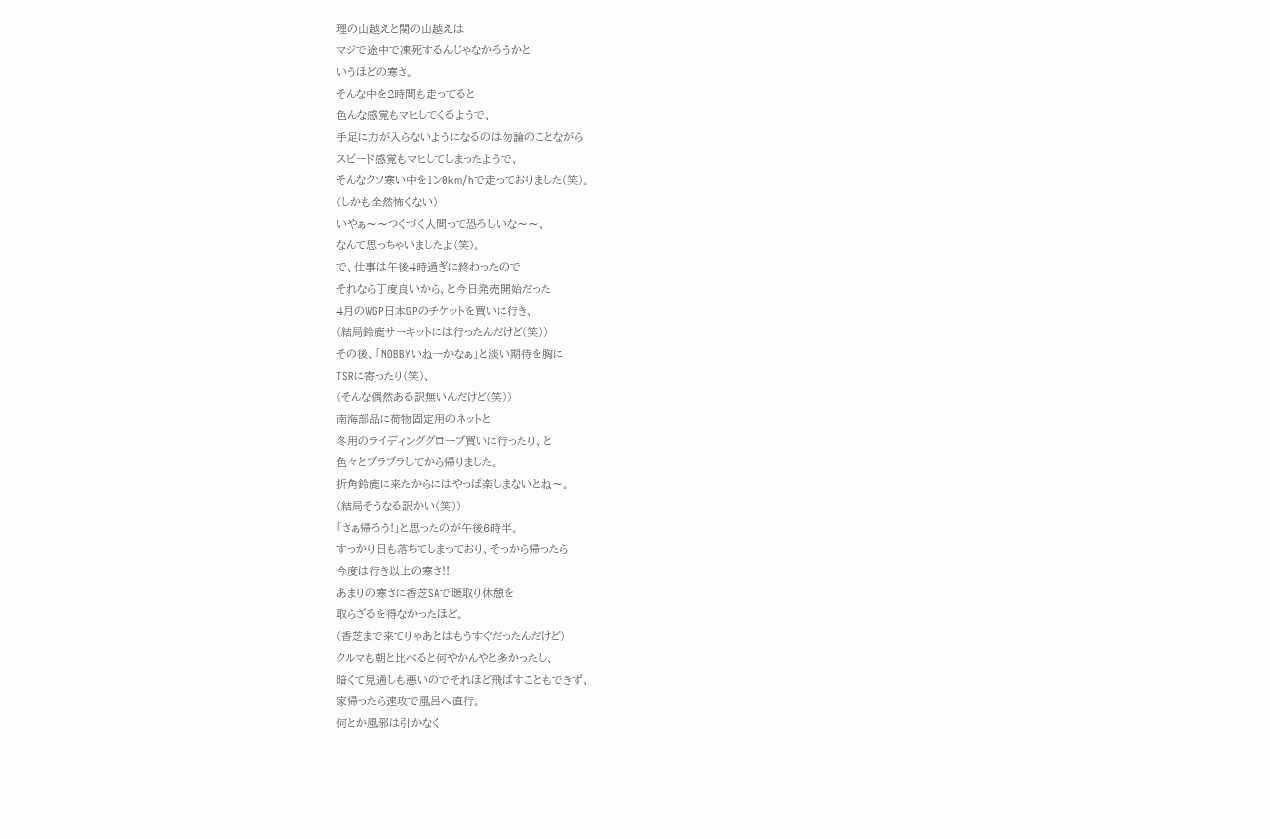理の山越えと関の山越えは
マジで途中で凍死するんじゃなかろうかと
いうほどの寒さ。
そんな中を2時間も走ってると
色んな感覚もマヒしてくるようで、
手足に力が入らないようになるのは勿論のことながら
スピード感覚もマヒしてしまったようで、
そんなクソ寒い中を1ン0km/hで走っておりました(笑)。
(しかも全然怖くない)
いやぁ〜〜つくづく人間って恐ろしいな〜〜、
なんて思っちゃいましたよ(笑)。
で、仕事は午後4時過ぎに終わったので
それなら丁度良いから、と今日発売開始だった
4月のWGP日本GPのチケットを買いに行き、
(結局鈴鹿サーキットには行ったんだけど(笑))
その後、「NOBBYいねーかなぁ」と淡い期待を胸に
TSRに寄ったり(笑)、
(そんな偶然ある訳無いんだけど(笑))
南海部品に荷物固定用のネットと
冬用のライディンググローブ買いに行ったり、と
色々とブラブラしてから帰りました。
折角鈴鹿に来たからにはやっぱ楽しまないとね〜。
(結局そうなる訳かい(笑))
「さぁ帰ろう!」と思ったのが午後6時半。
すっかり日も落ちてしまっており、そっから帰ったら
今度は行き以上の寒さ!!
あまりの寒さに香芝SAで暖取り休憩を
取らざるを得なかったほど。
(香芝まで来てりゃあとはもうすぐだったんだけど)
クルマも朝と比べると何やかんやと多かったし、
暗くて見通しも悪いのでそれほど飛ばすこともできず、
家帰ったら速攻で風呂へ直行。
何とか風邪は引かなく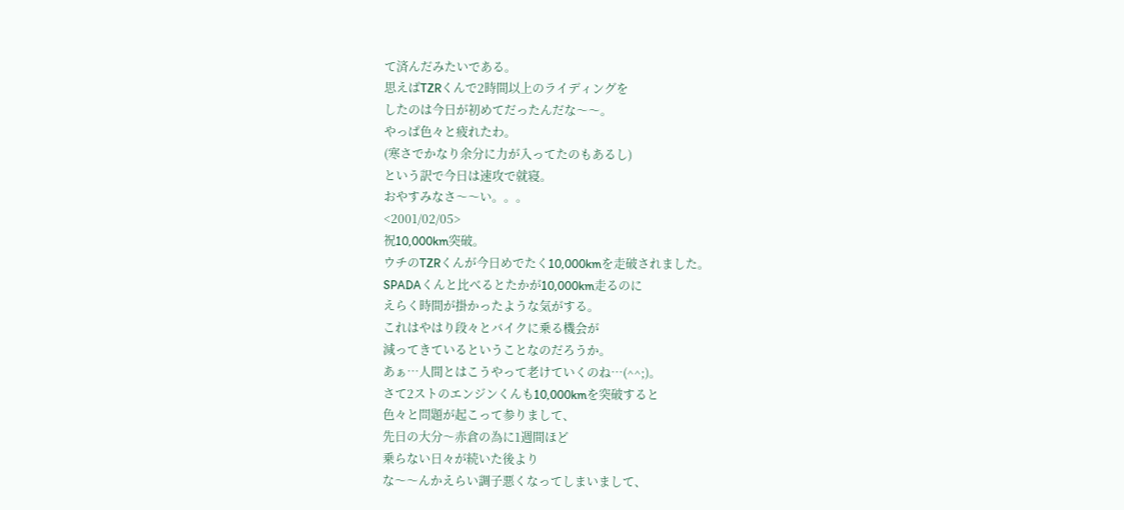て済んだみたいである。
思えばTZRくんで2時間以上のライディングを
したのは今日が初めてだったんだな〜〜。
やっぱ色々と疲れたわ。
(寒さでかなり余分に力が入ってたのもあるし)
という訳で今日は速攻で就寝。
おやすみなさ〜〜い。。。
<2001/02/05>
祝10,000km突破。
ウチのTZRくんが今日めでたく10,000kmを走破されました。
SPADAくんと比べるとたかが10,000km走るのに
えらく時間が掛かったような気がする。
これはやはり段々とバイクに乗る機会が
減ってきているということなのだろうか。
あぁ…人間とはこうやって老けていくのね…(^^;)。
さて2ストのエンジンくんも10,000kmを突破すると
色々と問題が起こって参りまして、
先日の大分〜赤倉の為に1週間ほど
乗らない日々が続いた後より
な〜〜んかえらい調子悪くなってしまいまして、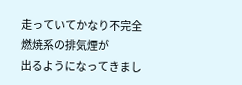走っていてかなり不完全燃焼系の排気煙が
出るようになってきまし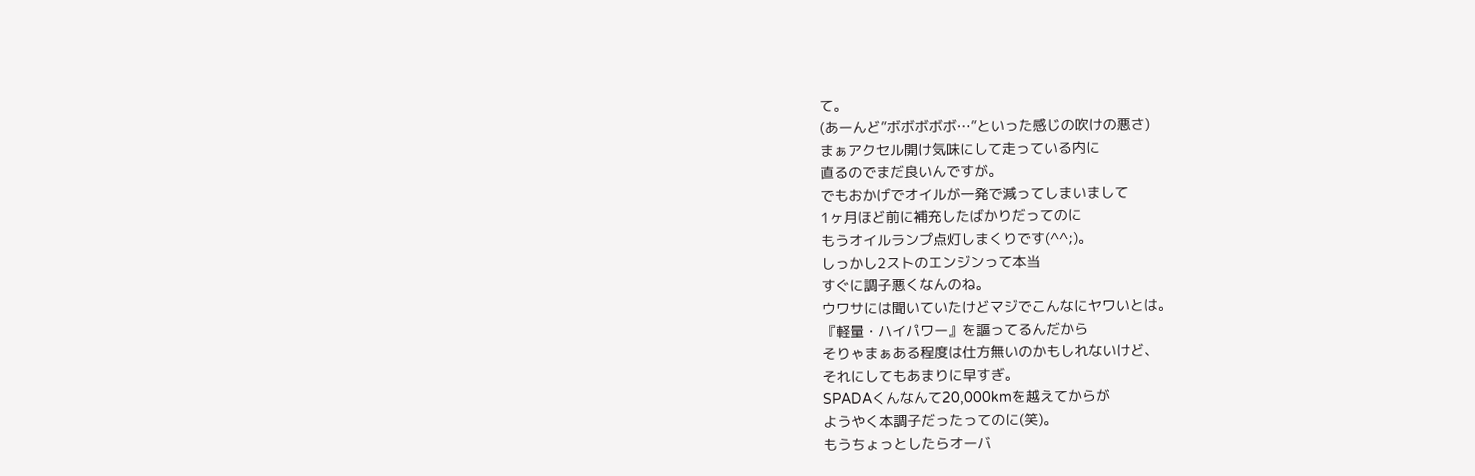て。
(あーんど”ボボボボボ…”といった感じの吹けの悪さ)
まぁアクセル開け気味にして走っている内に
直るのでまだ良いんですが。
でもおかげでオイルが一発で減ってしまいまして
1ヶ月ほど前に補充したばかりだってのに
もうオイルランプ点灯しまくりです(^^;)。
しっかし2ストのエンジンって本当
すぐに調子悪くなんのね。
ウワサには聞いていたけどマジでこんなにヤワいとは。
『軽量・ハイパワー』を謳ってるんだから
そりゃまぁある程度は仕方無いのかもしれないけど、
それにしてもあまりに早すぎ。
SPADAくんなんて20,000kmを越えてからが
ようやく本調子だったってのに(笑)。
もうちょっとしたらオーバ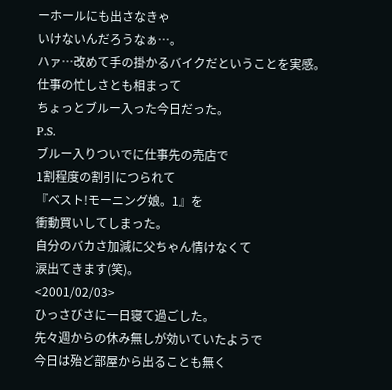ーホールにも出さなきゃ
いけないんだろうなぁ…。
ハァ…改めて手の掛かるバイクだということを実感。
仕事の忙しさとも相まって
ちょっとブルー入った今日だった。
P.S.
ブルー入りついでに仕事先の売店で
1割程度の割引につられて
『ベスト!モーニング娘。1』を
衝動買いしてしまった。
自分のバカさ加減に父ちゃん情けなくて
涙出てきます(笑)。
<2001/02/03>
ひっさびさに一日寝て過ごした。
先々週からの休み無しが効いていたようで
今日は殆ど部屋から出ることも無く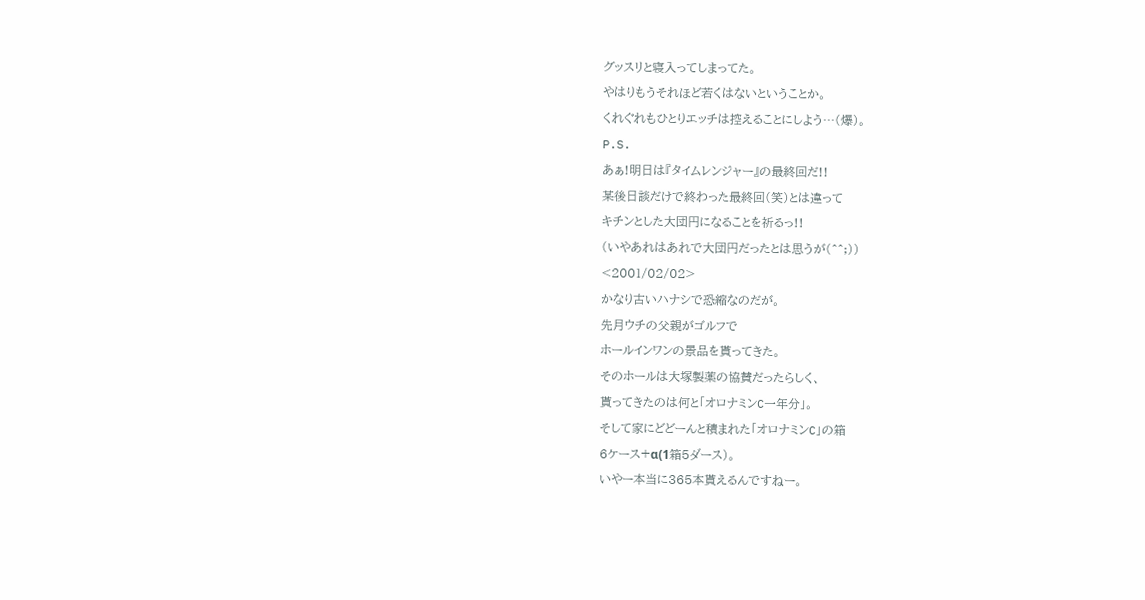グッスリと寝入ってしまってた。
やはりもうそれほど若くはないということか。
くれぐれもひとりエッチは控えることにしよう…(爆)。
P.S.
あぁ!明日は『タイムレンジャー』の最終回だ!!
某後日談だけで終わった最終回(笑)とは違って
キチンとした大団円になることを祈るっ!!
(いやあれはあれで大団円だったとは思うが(^^;))
<2001/02/02>
かなり古いハナシで恐縮なのだが。
先月ウチの父親がゴルフで
ホールインワンの景品を貰ってきた。
そのホールは大塚製薬の協賛だったらしく、
貰ってきたのは何と「オロナミンC一年分」。
そして家にどどーんと積まれた「オロナミンC」の箱
6ケース+α(1箱5ダース)。
いやー本当に365本貰えるんですねー。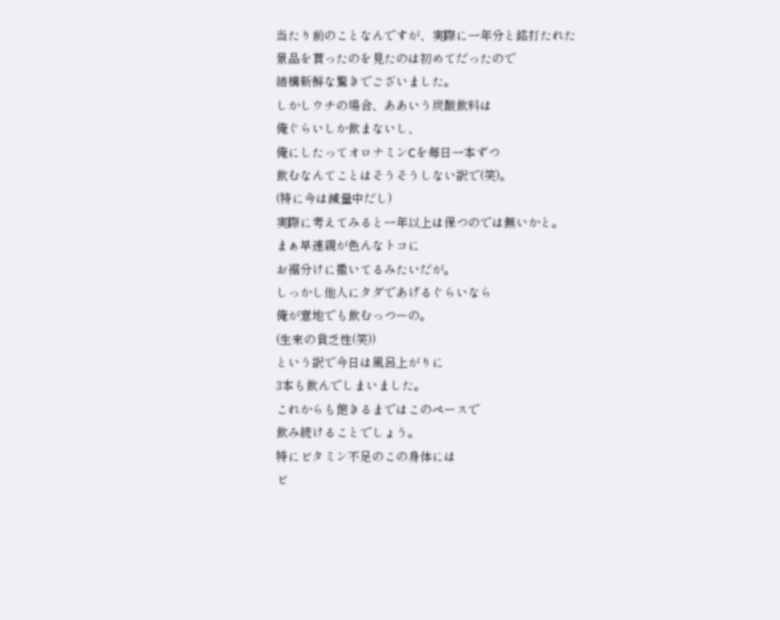当たり前のことなんですが、実際に一年分と銘打たれた
景品を貰ったのを見たのは初めてだったので
結構新鮮な驚きでございました。
しかしウチの場合、ああいう炭酸飲料は
俺ぐらいしか飲まないし、
俺にしたってオロナミンCを毎日一本ずつ
飲むなんてことはそうそうしない訳で(笑)。
(特に今は減量中だし)
実際に考えてみると一年以上は保つのでは無いかと。
まぁ早速親が色んなトコに
お裾分けに撒いてるみたいだが。
しっかし他人にタダであげるぐらいなら
俺が意地でも飲むっつーの。
(生来の貧乏性(笑))
という訳で今日は風呂上がりに
3本も飲んでしまいました。
これからも飽きるまではこのペースで
飲み続けることでしょう。
特にビタミン不足のこの身体には
ビ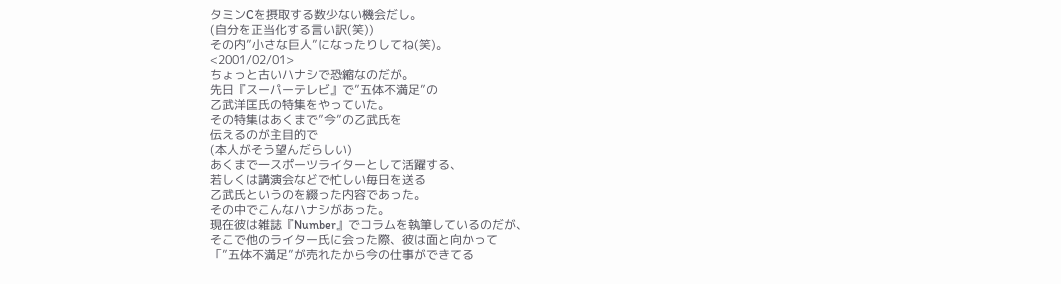タミンCを摂取する数少ない機会だし。
(自分を正当化する言い訳(笑))
その内”小さな巨人”になったりしてね(笑)。
<2001/02/01>
ちょっと古いハナシで恐縮なのだが。
先日『スーパーテレビ』で”五体不満足”の
乙武洋匡氏の特集をやっていた。
その特集はあくまで”今”の乙武氏を
伝えるのが主目的で
(本人がそう望んだらしい)
あくまで一スポーツライターとして活躍する、
若しくは講演会などで忙しい毎日を送る
乙武氏というのを綴った内容であった。
その中でこんなハナシがあった。
現在彼は雑誌『Number』でコラムを執筆しているのだが、
そこで他のライター氏に会った際、彼は面と向かって
「”五体不満足”が売れたから今の仕事ができてる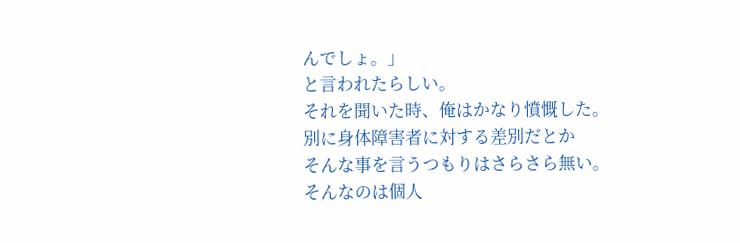んでしょ。」
と言われたらしい。
それを聞いた時、俺はかなり憤慨した。
別に身体障害者に対する差別だとか
そんな事を言うつもりはさらさら無い。
そんなのは個人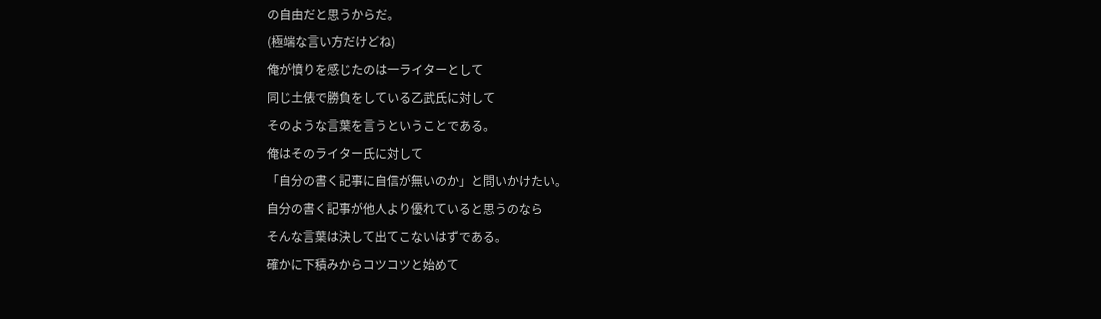の自由だと思うからだ。
(極端な言い方だけどね)
俺が憤りを感じたのは一ライターとして
同じ土俵で勝負をしている乙武氏に対して
そのような言葉を言うということである。
俺はそのライター氏に対して
「自分の書く記事に自信が無いのか」と問いかけたい。
自分の書く記事が他人より優れていると思うのなら
そんな言葉は決して出てこないはずである。
確かに下積みからコツコツと始めて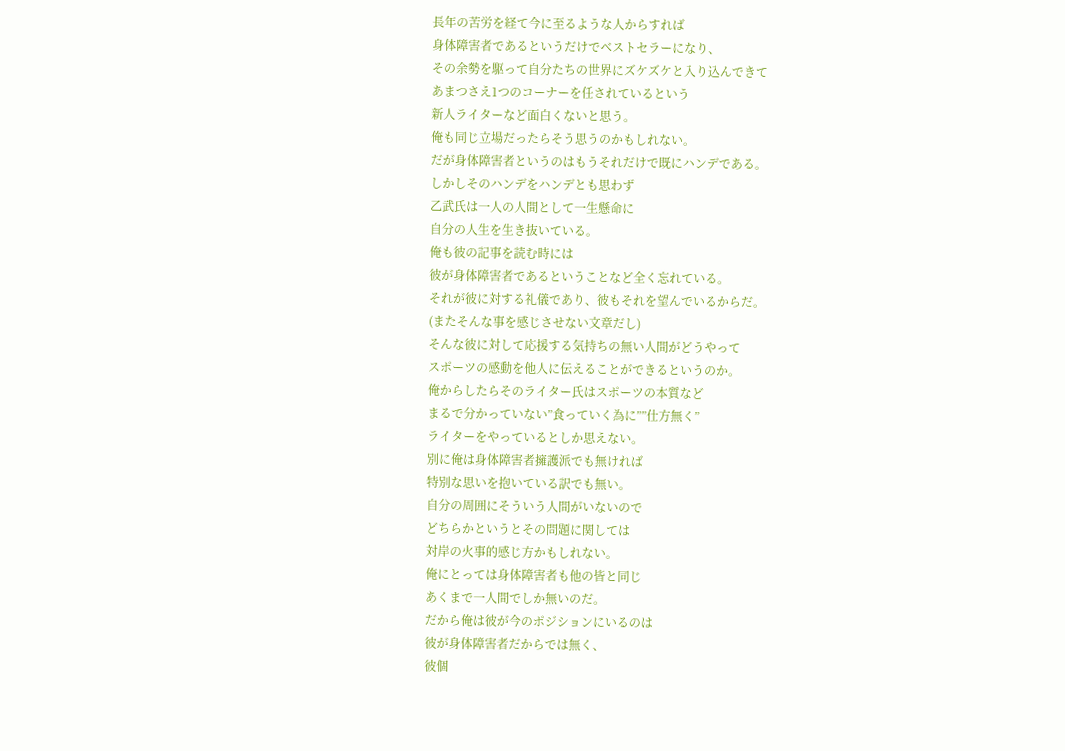長年の苦労を経て今に至るような人からすれば
身体障害者であるというだけでベストセラーになり、
その余勢を駆って自分たちの世界にズケズケと入り込んできて
あまつさえ1つのコーナーを任されているという
新人ライターなど面白くないと思う。
俺も同じ立場だったらそう思うのかもしれない。
だが身体障害者というのはもうそれだけで既にハンデである。
しかしそのハンデをハンデとも思わず
乙武氏は一人の人間として一生懸命に
自分の人生を生き抜いている。
俺も彼の記事を読む時には
彼が身体障害者であるということなど全く忘れている。
それが彼に対する礼儀であり、彼もそれを望んでいるからだ。
(またそんな事を感じさせない文章だし)
そんな彼に対して応援する気持ちの無い人間がどうやって
スポーツの感動を他人に伝えることができるというのか。
俺からしたらそのライター氏はスポーツの本質など
まるで分かっていない”食っていく為に””仕方無く”
ライターをやっているとしか思えない。
別に俺は身体障害者擁護派でも無ければ
特別な思いを抱いている訳でも無い。
自分の周囲にそういう人間がいないので
どちらかというとその問題に関しては
対岸の火事的感じ方かもしれない。
俺にとっては身体障害者も他の皆と同じ
あくまで一人間でしか無いのだ。
だから俺は彼が今のポジションにいるのは
彼が身体障害者だからでは無く、
彼個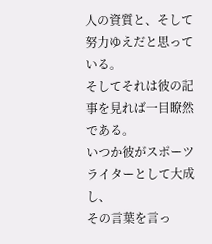人の資質と、そして努力ゆえだと思っている。
そしてそれは彼の記事を見れば一目瞭然である。
いつか彼がスポーツライターとして大成し、
その言葉を言っ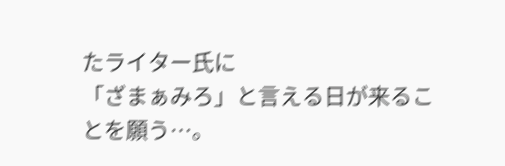たライター氏に
「ざまぁみろ」と言える日が来ることを願う…。